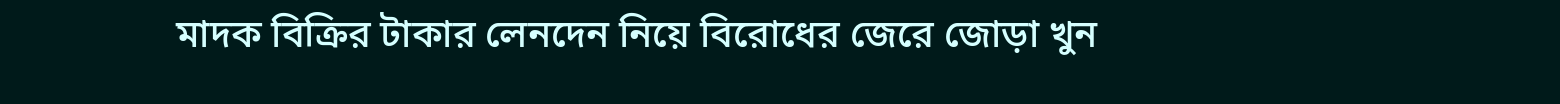মাদক বিক্রির টাকার লেনদেন নিয়ে বিরোধের জেরে জোড়া খুন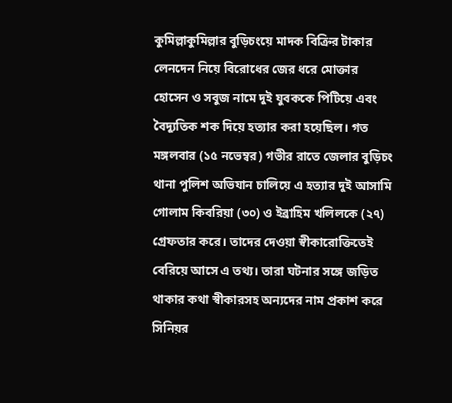কুমিল্লাকুমিল্লার বুড়িচংয়ে মাদক বিক্রির টাকার লেনদেন নিয়ে বিরোধের জের ধরে মোক্তার হোসেন ও সবুজ নামে দুই যুবককে পিটিয়ে এবং বৈদ্যুতিক শক দিয়ে হত্যার করা হয়েছিল। গত মঙ্গলবার (১৫ নভেম্বর) গভীর রাতে জেলার বুড়িচং থানা পুলিশ অভিযান চালিয়ে এ হত্যার দুই আসামি গোলাম কিবরিয়া (৩০) ও ইব্রাহিম খলিলকে (২৭) গ্রেফতার করে। তাদের দেওয়া স্বীকারোক্তিতেই বেরিয়ে আসে এ তথ্য। তারা ঘটনার সঙ্গে জড়িত থাকার কথা স্বীকারসহ অন্যদের নাম প্রকাশ করে সিনিয়র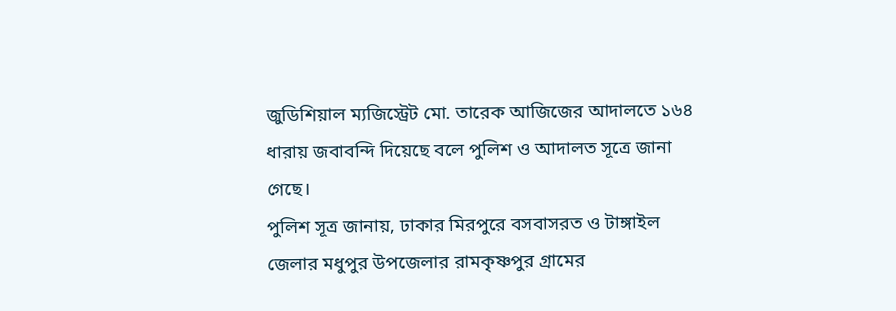জুডিশিয়াল ম্যজিস্ট্রেট মো. তারেক আজিজের আদালতে ১৬৪ ধারায় জবাবন্দি দিয়েছে বলে পুলিশ ও আদালত সূত্রে জানা গেছে।
পুলিশ সূত্র জানায়, ঢাকার মিরপুরে বসবাসরত ও টাঙ্গাইল জেলার মধুপুর উপজেলার রামকৃষ্ণপুর গ্রামের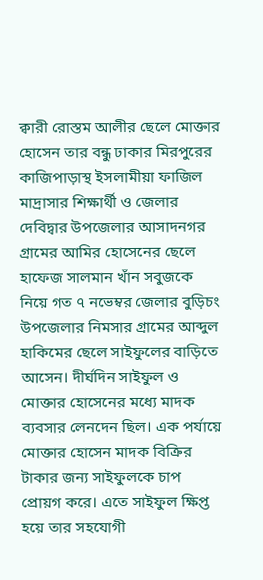ক্বারী রোস্তম আলীর ছেলে মোক্তার হোসেন তার বন্ধু ঢাকার মিরপুরের কাজিপাড়াস্থ ইসলামীয়া ফাজিল মাদ্রাসার শিক্ষার্থী ও জেলার দেবিদ্বার উপজেলার আসাদনগর গ্রামের আমির হোসেনের ছেলে হাফেজ সালমান খাঁন সবুজকে নিয়ে গত ৭ নভেম্বর জেলার বুড়িচং উপজেলার নিমসার গ্রামের আব্দুল হাকিমের ছেলে সাইফুলের বাড়িতে আসেন। দীর্ঘদিন সাইফুল ও মোক্তার হোসেনের মধ্যে মাদক ব্যবসার লেনদেন ছিল। এক পর্যায়ে মোক্তার হোসেন মাদক বিক্রির টাকার জন্য সাইফুলকে চাপ প্রোয়গ করে। এতে সাইফুল ক্ষিপ্ত হয়ে তার সহযোগী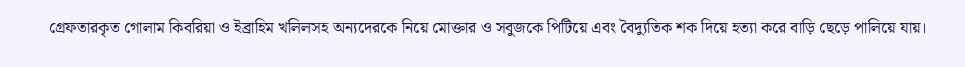গ্রেফতারকৃত গোলাম কিবরিয়া ও ইব্রাহিম খলিলসহ অন্যদেরকে নিয়ে মোক্তার ও সবুজকে পিটিয়ে এবং বৈদ্যুতিক শক দিয়ে হত্যা করে বাড়ি ছেড়ে পালিয়ে যায়।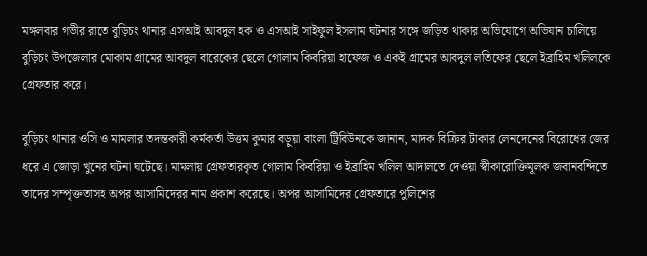মঙ্গলবার গভীর রাতে বুড়িচং থানার এসআই আবদুল হক ও এসআই সাইফুল ইসলাম ঘটনার সঙ্গে জড়িত থাকার অভিযোগে অভিযান চালিয়ে বুড়িচং উপজেলার মোকাম গ্রামের আবদুল বারেকের ছেলে গোলাম কিবরিয়া হাফেজ ও একই গ্রামের আবদুল লতিফের ছেলে ইব্রাহিম খলিলকে গ্রেফতার করে।

বুড়িচং থানার ওসি ও মামলার তদন্তকারী কর্মকর্তা উত্তম কুমার বড়ুয়া বাংলা ট্রিবিউনকে জানান, মাদক বিক্রির টাকার লেনদেনের বিরোধের জের ধরে এ জোড়া খুনের ঘটনা ঘটেছে। মামলায় গ্রেফতারকৃত গোলাম কিবরিয়া ও ইব্রাহিম খলিল আদালতে দেওয়া স্বীকারোক্তিমূলক জবানবন্দিতে তাদের সম্পৃক্ততাসহ অপর আসামিদেরর নাম প্রকাশ করেছে। অপর আসামিদের গ্রেফতারে পুলিশের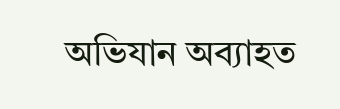অভিযান অব্যাহত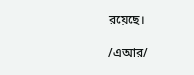রয়েছে।

/এআর/